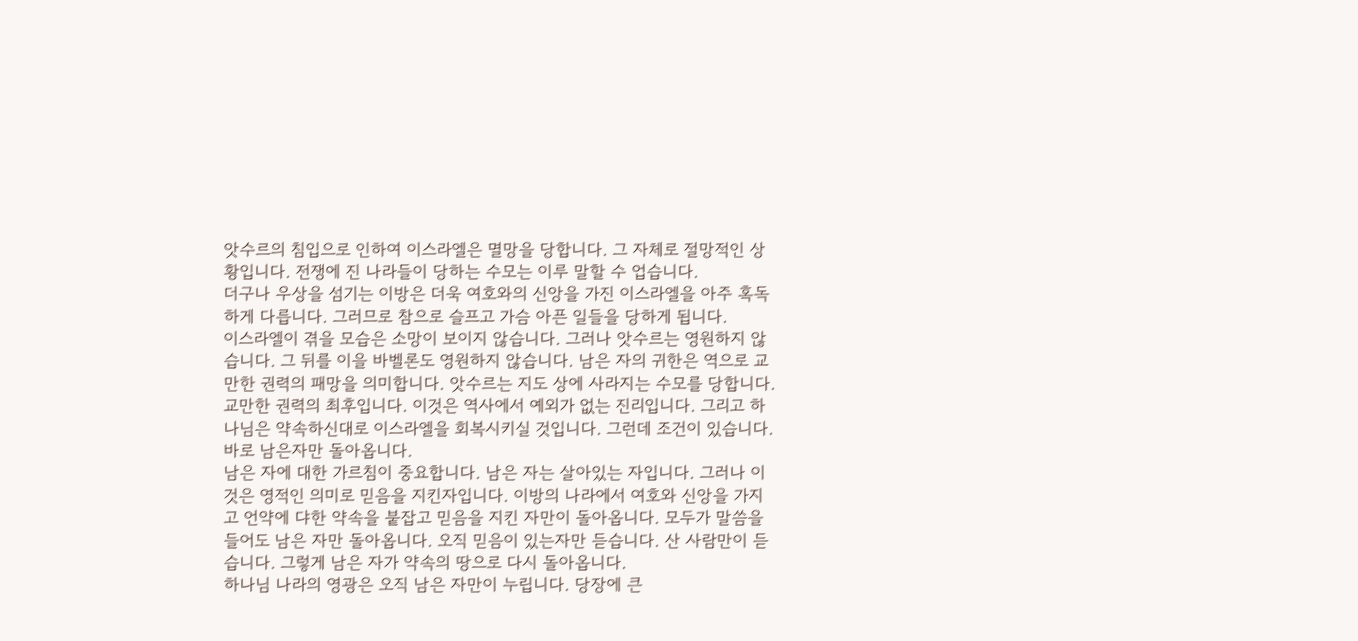앗수르의 침입으로 인하여 이스라엘은 멸망을 당합니다. 그 자체로 절망적인 상황입니다. 전쟁에 진 나라들이 당하는 수모는 이루 말할 수 업습니다.
더구나 우상을 섬기는 이방은 더욱 여호와의 신앙을 가진 이스라엘을 아주 혹독하게 다릅니다. 그러므로 참으로 슬프고 가슴 아픈 일들을 당하게 됩니다.
이스라엘이 겪을 모습은 소망이 보이지 않습니다. 그러나 앗수르는 영원하지 않습니다. 그 뒤를 이을 바벨론도 영원하지 않습니다. 남은 자의 귀한은 역으로 교만한 권력의 패망을 의미합니다. 앗수르는 지도 상에 사라지는 수모를 당합니다. 교만한 권력의 최후입니다. 이것은 역사에서 예외가 없는 진리입니다. 그리고 하나님은 약속하신대로 이스라엘을 회복시키실 것입니다. 그런데 조건이 있습니다. 바로 남은자만 돌아옵니다.
남은 자에 대한 가르침이 중요합니다. 남은 자는 살아있는 자입니다. 그러나 이것은 영적인 의미로 믿음을 지킨자입니다. 이방의 나라에서 여호와 신앙을 가지고 언약에 댜한 약속을 붙잡고 믿음을 지킨 자만이 돌아옵니다. 모두가 말씀을 들어도 남은 자만 돌아옵니다. 오직 믿음이 있는자만 듣습니다. 산 사람만이 듣습니다. 그렇게 남은 자가 약속의 땅으로 다시 돌아옵니다.
하나님 나라의 영광은 오직 남은 자만이 누립니다. 당장에 큰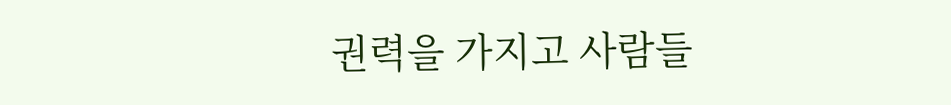권력을 가지고 사람들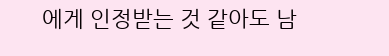에게 인정받는 것 같아도 남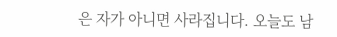은 자가 아니면 사라집니다. 오늘도 남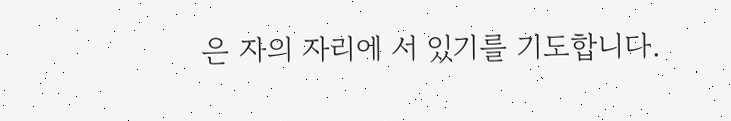은 자의 자리에 서 있기를 기도합니다.